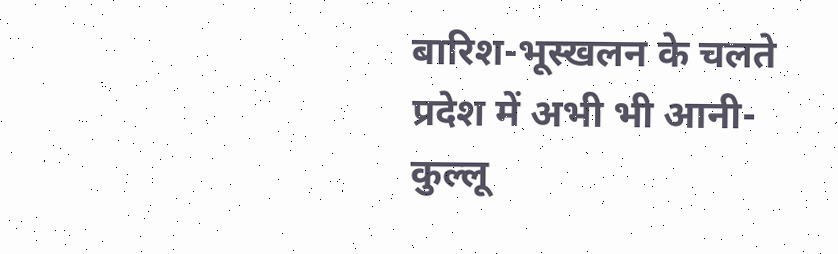बारिश-भूस्खलन के चलते प्रदेश में अभी भी आनी-कुल्लू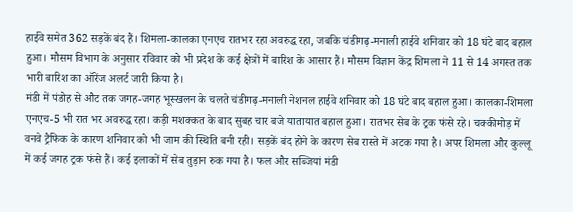हाईवे समेत 362 सड़कें बंद हैं। शिमला-कालका एनएच रातभर रहा अवरुद्ध रहा, जबकि चंडीगढ़-मनाली हाईवे शनिवार को 18 घंटे बाद बहाल हुआ। मौसम विभाग के अनुसार रविवार को भी प्रदेश के कई क्षेत्रों में बारिश के आसार हैं। मौसम विज्ञान केंद्र शिमला ने 11 से 14 अगस्त तक भारी बारिश का ऑरेंज अलर्ट जारी किया है।
मंडी में पंडोह से औट तक जगह-जगह भूस्खलन के चलते चंडीगढ़-मनाली नेशनल हाईवे शनिवार को 18 घंटे बाद बहाल हुआ। कालका-शिमला एनएच-5 भी रात भर अवरुद्ध रहा। कड़ी मशक्कत के बाद सुबह चार बजे यातायात बहाल हुआ। रातभर सेब के ट्रक फंसे रहे। चक्कीमोड़ में वनवे ट्रैफिक के कारण शनिवार को भी जाम की स्थिति बनी रही। सड़कें बंद होने के कारण सेब रास्ते में अटक गया है। अपर शिमला और कुल्लू में कई जगह ट्रक फंसे हैं। कई इलाकों में सेब तुड़ान रुक गया है। फल और सब्जियां मंडी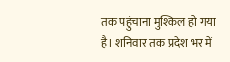तक पहुंचाना मुश्किल हो गया है। शनिवार तक प्रदेश भर में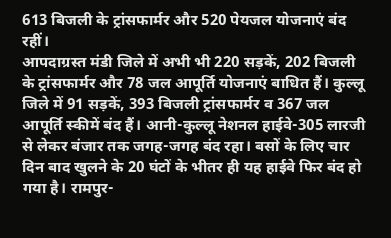613 बिजली के ट्रांसफार्मर और 520 पेयजल योजनाएं बंद रहीं।
आपदाग्रस्त मंडी जिले में अभी भी 220 सड़कें, 202 बिजली के ट्रांसफार्मर और 78 जल आपूर्ति योजनाएं बाधित हैं। कुल्लू जिले में 91 सड़कें, 393 बिजली ट्रांसफार्मर व 367 जल आपूर्ति स्कीमें बंद हैं। आनी-कुल्लू नेशनल हाईवे-305 लारजी से लेकर बंजार तक जगह-जगह बंद रहा। बसों के लिए चार दिन बाद खुलने के 20 घंटों के भीतर ही यह हाईवे फिर बंद हो गया है। रामपुर-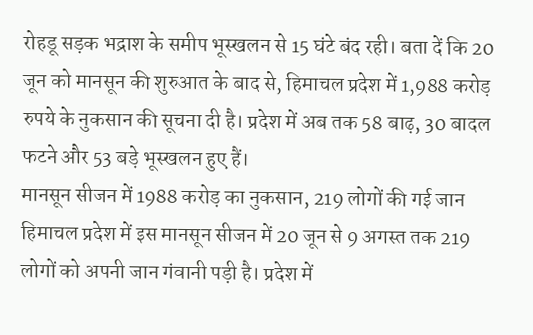रोहडू सड़क भद्राश के समीप भूस्खलन से 15 घंटे बंद रही। बता दें कि 20 जून को मानसून की शुरुआत के बाद से, हिमाचल प्रदेश में 1,988 करोड़ रुपये के नुकसान की सूचना दी है। प्रदेश में अब तक 58 बाढ़, 30 बादल फटने और 53 बड़े भूस्खलन हुए हैं।
मानसून सीजन में 1988 करोड़ का नुकसान, 219 लोगों की गई जान
हिमाचल प्रदेश में इस मानसून सीजन में 20 जून से 9 अगस्त तक 219 लोगों को अपनी जान गंवानी पड़ी है। प्रदेश में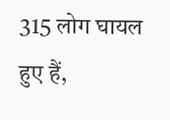315 लोग घायल हुए हैं,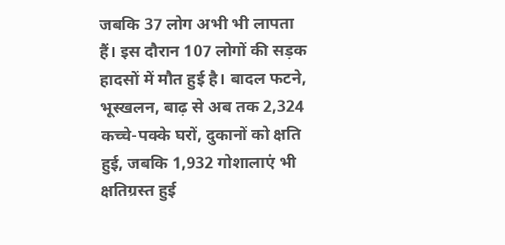जबकि 37 लोग अभी भी लापता हैं। इस दौरान 107 लोगों की सड़क हादसों में मौत हुई है। बादल फटने, भूस्खलन, बाढ़ से अब तक 2,324 कच्चे-पक्के घरों, दुकानों को क्षति हुई, जबकि 1,932 गोशालाएं भी क्षतिग्रस्त हुई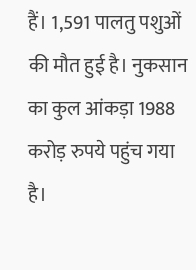हैं। 1,591 पालतु पशुओं की मौत हुई है। नुकसान का कुल आंकड़ा 1988 करोड़ रुपये पहुंच गया है।